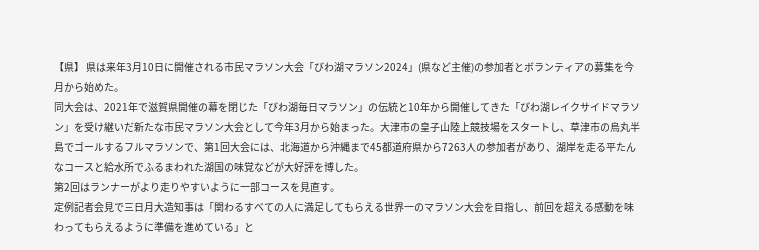【県】 県は来年3月10日に開催される市民マラソン大会「びわ湖マラソン2024」(県など主催)の参加者とボランティアの募集を今月から始めた。
同大会は、2021年で滋賀県開催の幕を閉じた「びわ湖毎日マラソン」の伝統と10年から開催してきた「びわ湖レイクサイドマラソン」を受け継いだ新たな市民マラソン大会として今年3月から始まった。大津市の皇子山陸上競技場をスタートし、草津市の烏丸半島でゴールするフルマラソンで、第1回大会には、北海道から沖縄まで45都道府県から7263人の参加者があり、湖岸を走る平たんなコースと給水所でふるまわれた湖国の味覚などが大好評を博した。
第2回はランナーがより走りやすいように一部コースを見直す。
定例記者会見で三日月大造知事は「関わるすべての人に満足してもらえる世界一のマラソン大会を目指し、前回を超える感動を味わってもらえるように準備を進めている」と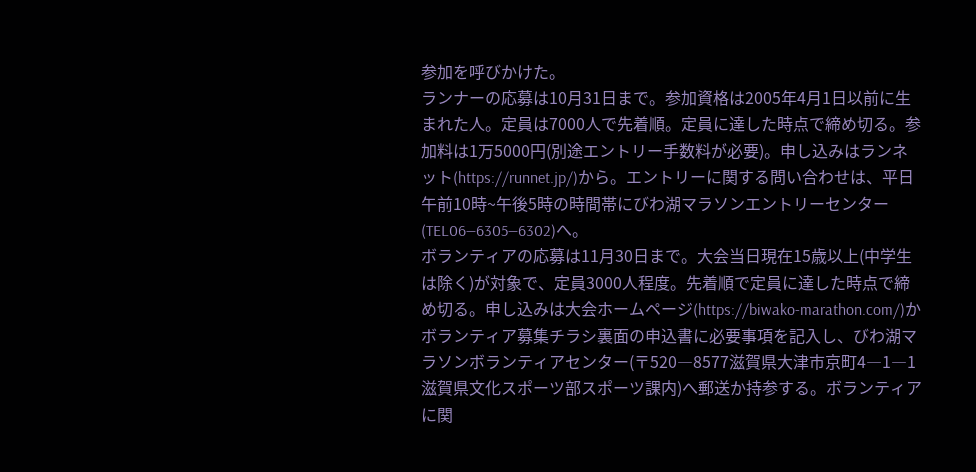参加を呼びかけた。
ランナーの応募は10月31日まで。参加資格は2005年4月1日以前に生まれた人。定員は7000人で先着順。定員に達した時点で締め切る。参加料は1万5000円(別途エントリー手数料が必要)。申し込みはランネット(https://runnet.jp/)から。エントリーに関する問い合わせは、平日午前10時~午後5時の時間帯にびわ湖マラソンエントリーセンター(TEL06―6305―6302)へ。
ボランティアの応募は11月30日まで。大会当日現在15歳以上(中学生は除く)が対象で、定員3000人程度。先着順で定員に達した時点で締め切る。申し込みは大会ホームページ(https://biwako-marathon.com/)かボランティア募集チラシ裏面の申込書に必要事項を記入し、びわ湖マラソンボランティアセンター(〒520―8577滋賀県大津市京町4―1―1滋賀県文化スポーツ部スポーツ課内)へ郵送か持参する。ボランティアに関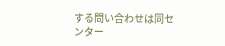する問い合わせは同センター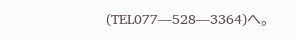(TEL077―528―3364)へ。